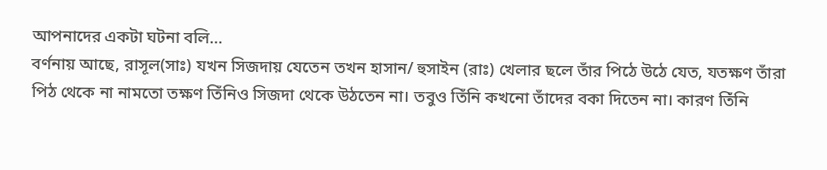আপনাদের একটা ঘটনা বলি…
বর্ণনায় আছে, রাসূল(সাঃ) যখন সিজদায় যেতেন তখন হাসান/ হুসাইন (রাঃ) খেলার ছলে তাঁর পিঠে উঠে যেত, যতক্ষণ তাঁরা পিঠ থেকে না নামতো তক্ষণ তিঁনিও সিজদা থেকে উঠতেন না। তবুও তিঁনি কখনো তাঁদের বকা দিতেন না। কারণ তিঁনি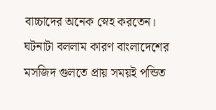বাচ্চাদের অনেক স্নেহ করতেন।
ঘটনাটা বললাম কারণ বাংলাদেশের মসজিদ গুলতে প্রায় সময়ই পন্ডিত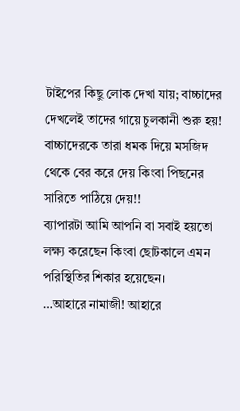টাইপের কিছু লোক দেখা যায়; বাচ্চাদের দেখলেই তাদের গায়ে চুলকানী শুরু হয়! বাচ্চাদেরকে তারা ধমক দিয়ে মসজিদ থেকে বের করে দেয় কিংবা পিছনের সারিতে পাঠিয়ে দেয়!!
ব্যাপারটা আমি আপনি বা সবাই হয়তো লক্ষ্য করেছেন কিংবা ছোটকালে এমন পরিস্থিতির শিকার হয়েছেন।
…আহারে নামাজী! আহারে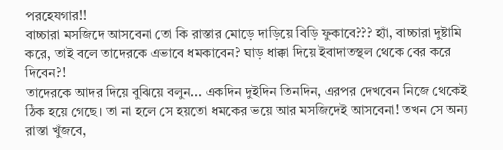পরহেযগার!!
বাচ্চারা মসজিদে আসবেনা তো কি রাস্তার মোড়ে দাড়িয়ে বিড়ি ফুকাবে??? হ্যাঁ, বাচ্চারা দুষ্টামি করে, তাই বলে তাদেরকে এভাবে ধমকাবেন? ঘাড় ধাক্কা দিয়ে ইবাদাতস্থল থেকে বের করে দিবেন?!
তাদেরকে আদর দিয়ে বুঝিয়ে বলুন... একদিন দুইদিন তিনদিন, এরপর দেখবেন নিজে থেকেই ঠিক হয়ে গেছে। তা না হলে সে হয়তো ধমকের ভয়ে আর মসজিদেই আসবেনা! তখন সে অন্য রাস্তা খুঁজবে,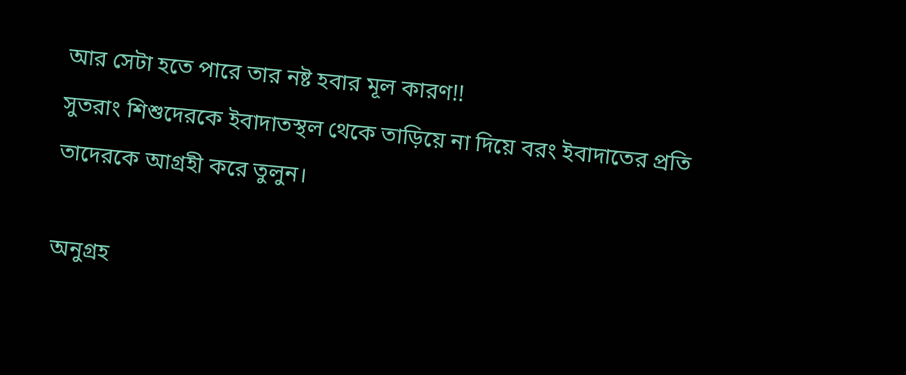আর সেটা হতে পারে তার নষ্ট হবার মূল কারণ!!
সুতরাং শিশুদেরকে ইবাদাতস্থল থেকে তাড়িয়ে না দিয়ে বরং ইবাদাতের প্রতি তাদেরকে আগ্রহী করে তুলুন।

অনুগ্রহ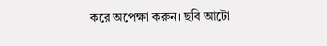করে অপেক্ষা করুন। ছবি আটো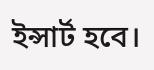ইন্সার্ট হবে।